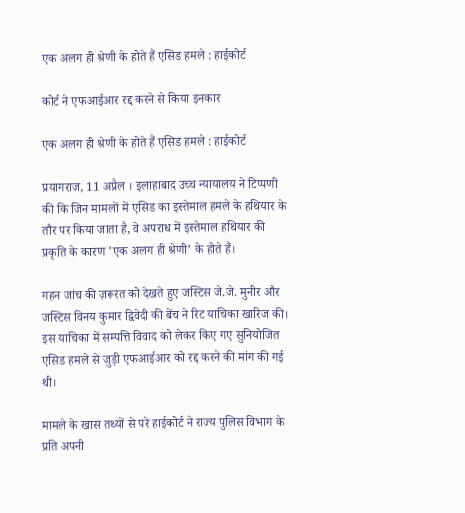एक अलग ही श्रेणी के होते हैं एसिड हमले : हाईकोर्ट

कोर्ट ने एफआईआर रद्द करने से किया इनकार

एक अलग ही श्रेणी के होते हैं एसिड हमले : हाईकोर्ट

प्रयागराज, 11 अप्रैल । इलाहाबाद उच्च न्यायालय ने टिप्पणी की कि जिन मामलों में एसिड का इस्तेमाल हमले के हथियार के तौर पर किया जाता है, वे अपराध में इस्तेमाल हथियार की प्रकृति के कारण ’एक अलग ही श्रेणी’ के होते हैं।

गहन जांच की ज़रूरत को देखते हुए जस्टिस जे.जे. मुनीर और जस्टिस विनय कुमार द्विवेदी की बेंच ने रिट याचिका खारिज की। इस याचिका में सम्पत्ति विवाद को लेकर किए गए सुनियोजित एसिड हमले से जुड़ी एफआईआर को रद्द करने की मांग की गई थी।

मामले के खास तथ्यों से परे हाईकोर्ट ने राज्य पुलिस विभाग के प्रति अपनी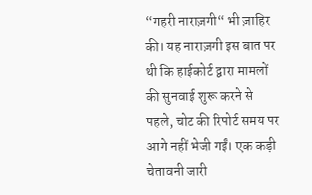“गहरी नाराज़गी“ भी ज़ाहिर की। यह नाराज़गी इस बात पर थी कि हाईकोर्ट द्वारा मामलों की सुनवाई शुरू करने से पहले, चोट की रिपोर्ट समय पर आगे नहीं भेजी गईं। एक कड़ी चेतावनी जारी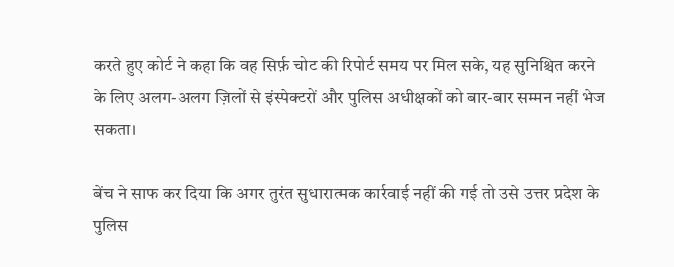करते हुए कोर्ट ने कहा कि वह सिर्फ़ चोट की रिपोर्ट समय पर मिल सके, यह सुनिश्चित करने के लिए अलग-अलग ज़िलों से इंस्पेक्टरों और पुलिस अधीक्षकों को बार-बार सम्मन नहीं भेज सकता।

बेंच ने साफ कर दिया कि अगर तुरंत सुधारात्मक कार्रवाई नहीं की गई तो उसे उत्तर प्रदेश के पुलिस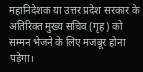महानिदेशक या उत्तर प्रदेश सरकार के अतिरिक्त मुख्य सचिव (गृह) को सम्मन भेजने के लिए मजबूर होना पड़ेगा।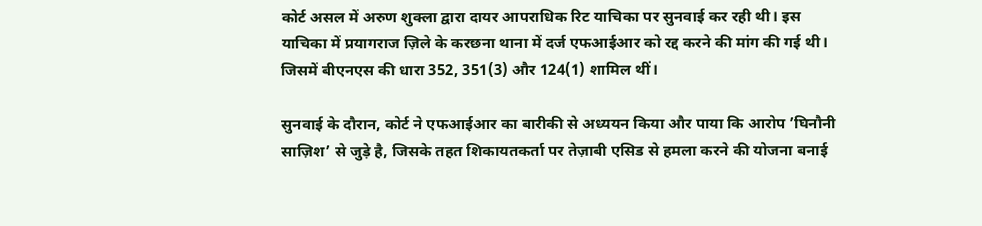कोर्ट असल में अरुण शुक्ला द्वारा दायर आपराधिक रिट याचिका पर सुनवाई कर रही थी। इस याचिका में प्रयागराज ज़िले के करछना थाना में दर्ज एफआईआर को रद्द करने की मांग की गई थी। जिसमें बीएनएस की धारा 352, 351(3) और 124(1) शामिल थीं।

सुनवाई के दौरान, कोर्ट ने एफआईआर का बारीकी से अध्ययन किया और पाया कि आरोप ’घिनौनी साज़िश’ से जुड़े है, जिसके तहत शिकायतकर्ता पर तेज़ाबी एसिड से हमला करने की योजना बनाई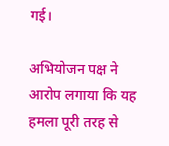गई।

अभियोजन पक्ष ने आरोप लगाया कि यह हमला पूरी तरह से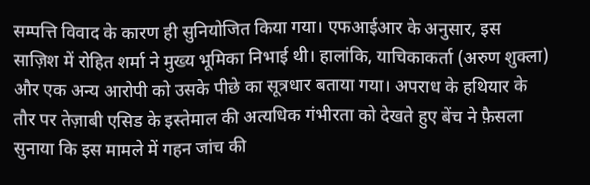सम्पत्ति विवाद के कारण ही सुनियोजित किया गया। एफआईआर के अनुसार, इस साज़िश में रोहित शर्मा ने मुख्य भूमिका निभाई थी। हालांकि, याचिकाकर्ता (अरुण शुक्ला) और एक अन्य आरोपी को उसके पीछे का सूत्रधार बताया गया। अपराध के हथियार के तौर पर तेज़ाबी एसिड के इस्तेमाल की अत्यधिक गंभीरता को देखते हुए बेंच ने फ़ैसला सुनाया कि इस मामले में गहन जांच की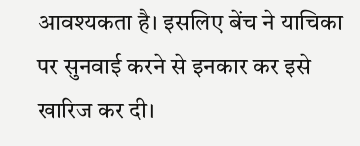आवश्यकता है। इसलिए बेंच ने याचिका पर सुनवाई करने से इनकार कर इसे खारिज कर दी।